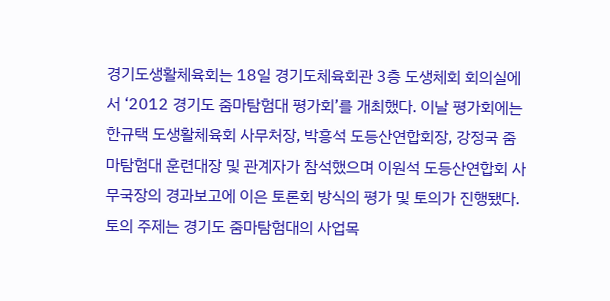경기도생활체육회는 18일 경기도체육회관 3층 도생체회 회의실에서 ‘2012 경기도 줌마탐험대 평가회’를 개최했다. 이날 평가회에는 한규택 도생활체육회 사무처장, 박흥석 도등산연합회장, 강정국 줌마탐험대 훈련대장 및 관계자가 참석했으며 이원석 도등산연합회 사무국장의 경과보고에 이은 토론회 방식의 평가 및 토의가 진행됐다. 토의 주제는 경기도 줌마탐험대의 사업목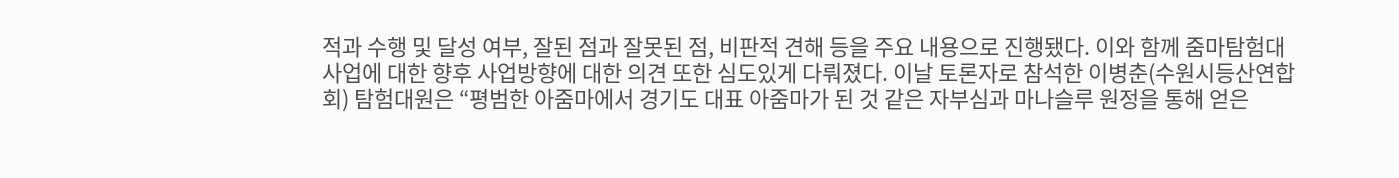적과 수행 및 달성 여부, 잘된 점과 잘못된 점, 비판적 견해 등을 주요 내용으로 진행됐다. 이와 함께 줌마탐험대 사업에 대한 향후 사업방향에 대한 의견 또한 심도있게 다뤄졌다. 이날 토론자로 참석한 이병춘(수원시등산연합회) 탐험대원은 “평범한 아줌마에서 경기도 대표 아줌마가 된 것 같은 자부심과 마나슬루 원정을 통해 얻은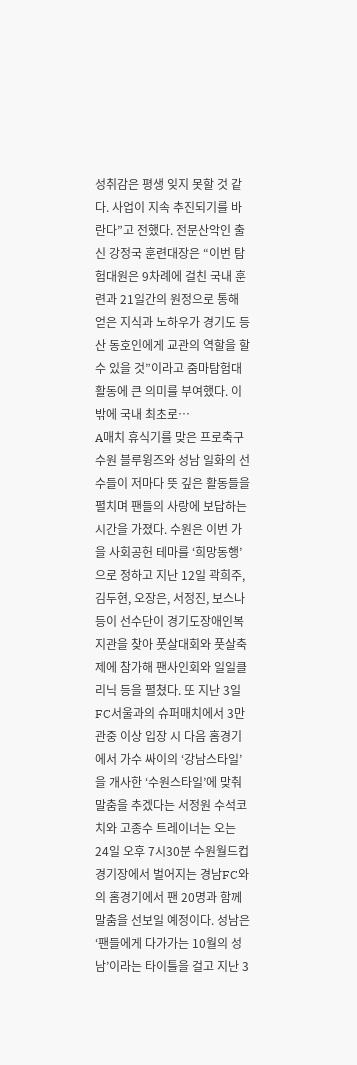성취감은 평생 잊지 못할 것 같다. 사업이 지속 추진되기를 바란다”고 전했다. 전문산악인 출신 강정국 훈련대장은 “이번 탐험대원은 9차례에 걸친 국내 훈련과 21일간의 원정으로 통해 얻은 지식과 노하우가 경기도 등산 동호인에게 교관의 역할을 할 수 있을 것”이라고 줌마탐험대 활동에 큰 의미를 부여했다. 이밖에 국내 최초로…
A매치 휴식기를 맞은 프로축구 수원 블루윙즈와 성남 일화의 선수들이 저마다 뜻 깊은 활동들을 펼치며 팬들의 사랑에 보답하는 시간을 가졌다. 수원은 이번 가을 사회공헌 테마를 ‘희망동행’으로 정하고 지난 12일 곽희주, 김두현, 오장은, 서정진, 보스나 등이 선수단이 경기도장애인복지관을 찾아 풋살대회와 풋살축제에 참가해 팬사인회와 일일클리닉 등을 펼쳤다. 또 지난 3일 FC서울과의 슈퍼매치에서 3만 관중 이상 입장 시 다음 홈경기에서 가수 싸이의 ‘강남스타일’을 개사한 ‘수원스타일’에 맞춰 말춤을 추겠다는 서정원 수석코치와 고종수 트레이너는 오는 24일 오후 7시30분 수원월드컵경기장에서 벌어지는 경남FC와의 홈경기에서 팬 20명과 함께 말춤을 선보일 예정이다. 성남은 ‘팬들에게 다가가는 10월의 성남’이라는 타이틀을 걸고 지난 3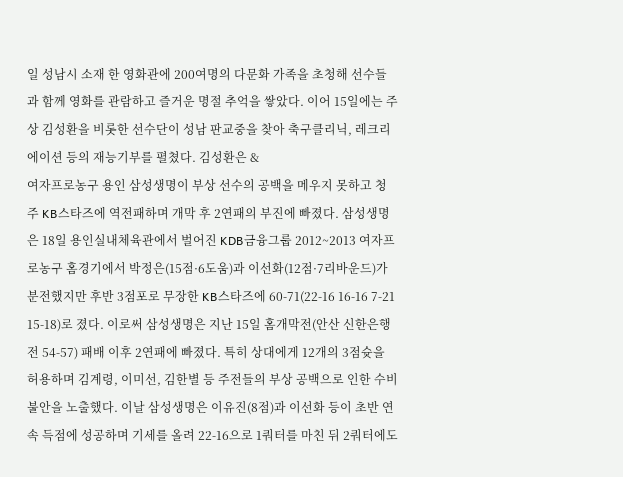일 성남시 소재 한 영화관에 200여명의 다문화 가족을 초청해 선수들과 함께 영화를 관람하고 즐거운 명절 추억을 쌓았다. 이어 15일에는 주상 김성환을 비롯한 선수단이 성남 판교중을 찾아 축구클리닉, 레크리에이션 등의 재능기부를 펼쳤다. 김성환은 &
여자프로농구 용인 삼성생명이 부상 선수의 공백을 메우지 못하고 청주 KB스타즈에 역전패하며 개막 후 2연패의 부진에 빠졌다. 삼성생명은 18일 용인실내체육관에서 벌어진 KDB금융그룹 2012~2013 여자프로농구 홈경기에서 박정은(15점·6도움)과 이선화(12점·7리바운드)가 분전했지만 후반 3점포로 무장한 KB스타즈에 60-71(22-16 16-16 7-21 15-18)로 졌다. 이로써 삼성생명은 지난 15일 홈개막전(안산 신한은행 전 54-57) 패배 이후 2연패에 빠졌다. 특히 상대에게 12개의 3점슛을 허용하며 김계령, 이미선, 김한별 등 주전들의 부상 공백으로 인한 수비 불안을 노출했다. 이날 삼성생명은 이유진(8점)과 이선화 등이 초반 연속 득점에 성공하며 기세를 올려 22-16으로 1쿼터를 마친 뒤 2쿼터에도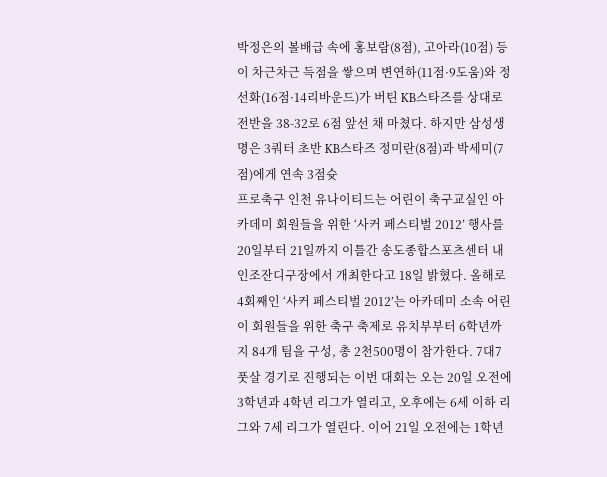박정은의 볼배급 속에 홍보람(8점), 고아라(10점) 등이 차근차근 득점을 쌓으며 변연하(11점·9도움)와 정선화(16점·14리바운드)가 버틴 KB스타즈를 상대로 전반을 38-32로 6점 앞선 채 마쳤다. 하지만 삼성생명은 3쿼터 초반 KB스타즈 정미란(8점)과 박세미(7점)에게 연속 3점슛
프로축구 인천 유나이티드는 어린이 축구교실인 아카데미 회원들을 위한 ‘사커 페스티벌 2012’ 행사를 20일부터 21일까지 이틀간 송도종합스포츠센터 내 인조잔디구장에서 개최한다고 18일 밝혔다. 올해로 4회째인 ‘사커 페스티벌 2012’는 아카데미 소속 어린이 회원들을 위한 축구 축제로 유치부부터 6학년까지 84개 팀을 구성, 총 2천500명이 참가한다. 7대7 풋살 경기로 진행되는 이번 대회는 오는 20일 오전에 3학년과 4학년 리그가 열리고, 오후에는 6세 이하 리그와 7세 리그가 열린다. 이어 21일 오전에는 1학년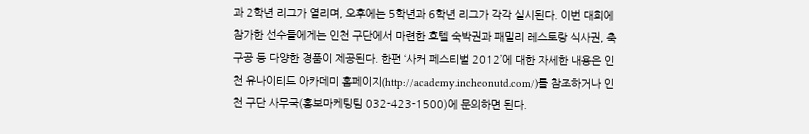과 2학년 리그가 열리며, 오후에는 5학년과 6학년 리그가 각각 실시된다. 이번 대회에 참가한 선수들에게는 인천 구단에서 마련한 호텔 숙박권과 패밀리 레스토랑 식사권, 축구공 등 다양한 경품이 제공된다. 한편 ‘사커 페스티벌 2012’에 대한 자세한 내용은 인천 유나이티드 아카데미 홈페이지(http://academy.incheonutd.com/)를 참조하거나 인천 구단 사무국(홍보마케팅팀 032-423-1500)에 문의하면 된다.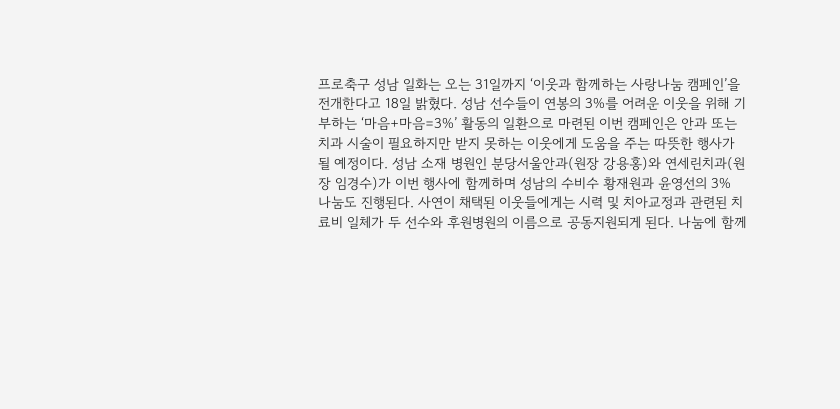프로축구 성남 일화는 오는 31일까지 ‘이웃과 함께하는 사랑나눔 캠페인’을 전개한다고 18일 밝혔다. 성남 선수들이 연봉의 3%를 어려운 이웃을 위해 기부하는 ‘마음+마음=3%’ 활동의 일환으로 마련된 이번 캠페인은 안과 또는 치과 시술이 필요하지만 받지 못하는 이웃에게 도움을 주는 따뜻한 행사가 될 예정이다. 성남 소재 병원인 분당서울안과(원장 강용홍)와 연세린치과(원장 임경수)가 이번 행사에 함께하며 성남의 수비수 황재원과 윤영선의 3% 나눔도 진행된다. 사연이 채택된 이웃들에게는 시력 및 치아교정과 관련된 치료비 일체가 두 선수와 후원병원의 이름으로 공동지원되게 된다. 나눔에 함께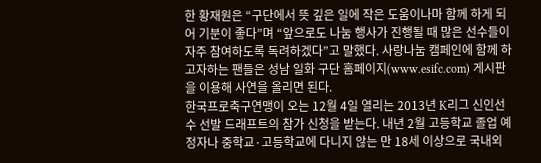한 황재원은 “구단에서 뜻 깊은 일에 작은 도움이나마 함께 하게 되어 기분이 좋다”며 “앞으로도 나눔 행사가 진행될 때 많은 선수들이 자주 참여하도록 독려하겠다”고 말했다. 사랑나눔 캠페인에 함께 하고자하는 팬들은 성남 일화 구단 홈페이지(www.esifc.com) 게시판을 이용해 사연을 올리면 된다.
한국프로축구연맹이 오는 12월 4일 열리는 2013년 K리그 신인선수 선발 드래프트의 참가 신청을 받는다. 내년 2월 고등학교 졸업 예정자나 중학교·고등학교에 다니지 않는 만 18세 이상으로 국내외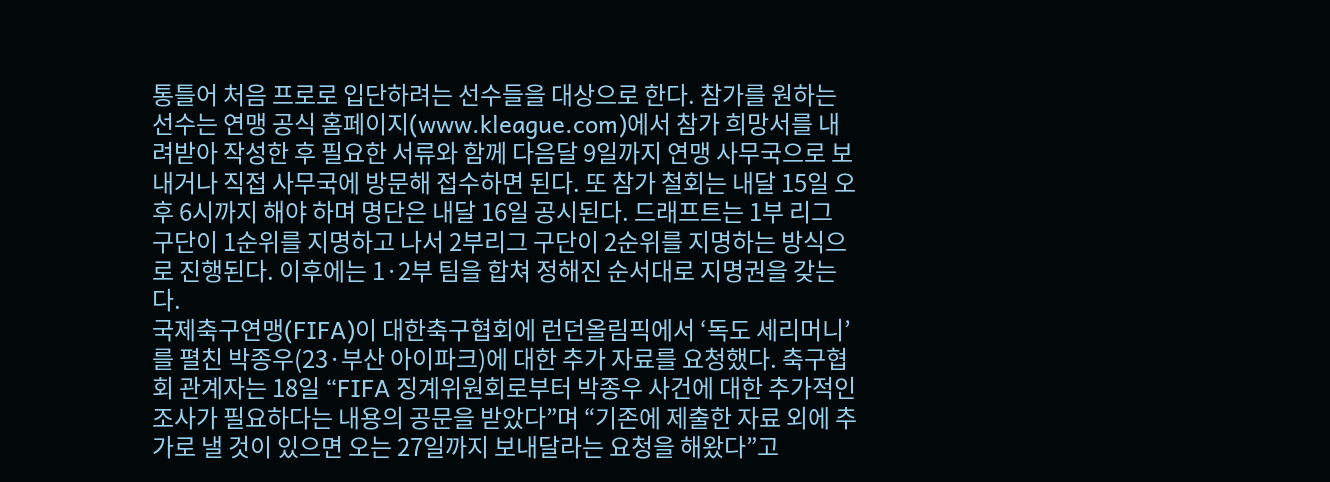통틀어 처음 프로로 입단하려는 선수들을 대상으로 한다. 참가를 원하는 선수는 연맹 공식 홈페이지(www.kleague.com)에서 참가 희망서를 내려받아 작성한 후 필요한 서류와 함께 다음달 9일까지 연맹 사무국으로 보내거나 직접 사무국에 방문해 접수하면 된다. 또 참가 철회는 내달 15일 오후 6시까지 해야 하며 명단은 내달 16일 공시된다. 드래프트는 1부 리그 구단이 1순위를 지명하고 나서 2부리그 구단이 2순위를 지명하는 방식으로 진행된다. 이후에는 1·2부 팀을 합쳐 정해진 순서대로 지명권을 갖는다.
국제축구연맹(FIFA)이 대한축구협회에 런던올림픽에서 ‘독도 세리머니’를 펼친 박종우(23·부산 아이파크)에 대한 추가 자료를 요청했다. 축구협회 관계자는 18일 “FIFA 징계위원회로부터 박종우 사건에 대한 추가적인 조사가 필요하다는 내용의 공문을 받았다”며 “기존에 제출한 자료 외에 추가로 낼 것이 있으면 오는 27일까지 보내달라는 요청을 해왔다”고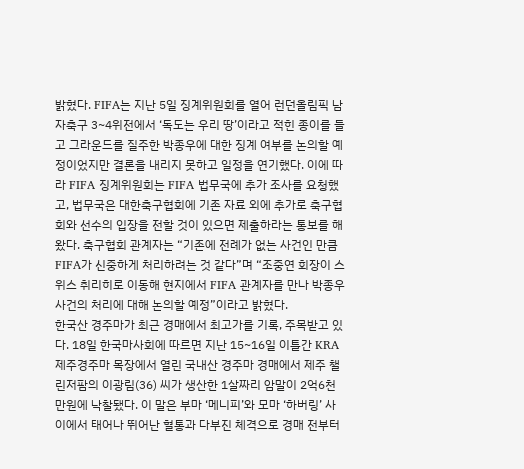밝혔다. FIFA는 지난 5일 징계위원회를 열어 런던올림픽 남자축구 3~4위전에서 ‘독도는 우리 땅’이라고 적힌 종이를 들고 그라운드를 질주한 박종우에 대한 징계 여부를 논의할 예정이었지만 결론을 내리지 못하고 일정을 연기했다. 이에 따라 FIFA 징계위원회는 FIFA 법무국에 추가 조사를 요청했고, 법무국은 대한축구협회에 기존 자료 외에 추가로 축구협회와 선수의 입장을 전할 것이 있으면 제출하라는 통보를 해왔다. 축구협회 관계자는 “기존에 전례가 없는 사건인 만큼 FIFA가 신중하게 처리하려는 것 같다”며 “조중연 회장이 스위스 취리히로 이동해 현지에서 FIFA 관계자를 만나 박종우 사건의 처리에 대해 논의할 예정”이라고 밝혔다.
한국산 경주마가 최근 경매에서 최고가를 기록, 주목받고 있다. 18일 한국마사회에 따르면 지난 15~16일 이틀간 KRA 제주경주마 목장에서 열린 국내산 경주마 경매에서 제주 챌린저팜의 이광림(36) 씨가 생산한 1살짜리 암말이 2억6천만원에 낙찰됐다. 이 말은 부마 ‘메니피’와 모마 ‘하버링’ 사이에서 태어나 뛰어난 혈통과 다부진 체격으로 경매 전부터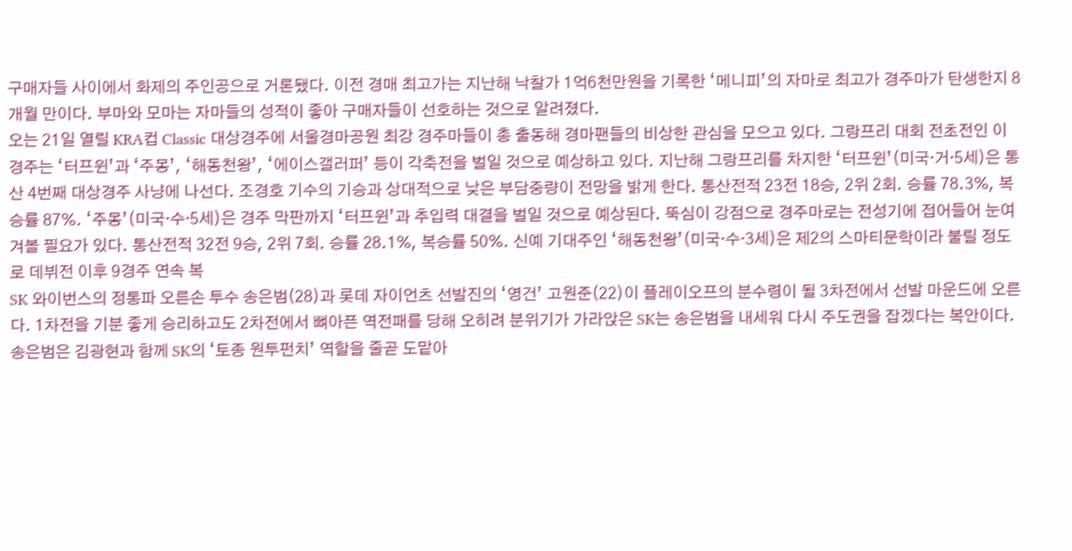구매자들 사이에서 화제의 주인공으로 거론됐다. 이전 경매 최고가는 지난해 낙찰가 1억6천만원을 기록한 ‘메니피’의 자마로 최고가 경주마가 탄생한지 8개월 만이다. 부마와 모마는 자마들의 성적이 좋아 구매자들이 선호하는 것으로 알려졌다.
오는 21일 열릴 KRA컵 Classic 대상경주에 서울경마공원 최강 경주마들이 총 출동해 경마팬들의 비상한 관심을 모으고 있다. 그랑프리 대회 전초전인 이 경주는 ‘터프윈’과 ‘주몽’, ‘해동천왕’, ‘에이스갤러퍼’ 등이 각축전을 벌일 것으로 예상하고 있다. 지난해 그랑프리를 차지한 ‘터프윈’(미국·거·5세)은 통산 4번째 대상경주 사냥에 나선다. 조경호 기수의 기승과 상대적으로 낮은 부담중량이 전망을 밝게 한다. 통산전적 23전 18승, 2위 2회. 승률 78.3%, 복승률 87%. ‘주몽’(미국·수·5세)은 경주 막판까지 ‘터프윈’과 추입력 대결을 벌일 것으로 예상된다. 뚝심이 강점으로 경주마로는 전성기에 접어들어 눈여겨볼 필요가 있다. 통산전적 32전 9승, 2위 7회. 승률 28.1%, 복승률 50%. 신예 기대주인 ‘해동천왕’(미국·수·3세)은 제2의 스마티문학이라 불릴 정도로 데뷔전 이후 9경주 연속 복
SK 와이번스의 정통파 오른손 투수 송은범(28)과 롯데 자이언츠 선발진의 ‘영건’ 고원준(22)이 플레이오프의 분수령이 될 3차전에서 선발 마운드에 오른다. 1차전을 기분 좋게 승리하고도 2차전에서 뼈아픈 역전패를 당해 오히려 분위기가 가라앉은 SK는 송은범을 내세워 다시 주도권을 잡겠다는 복안이다. 송은범은 김광현과 함께 SK의 ‘토종 원투펀치’ 역할을 줄곧 도맡아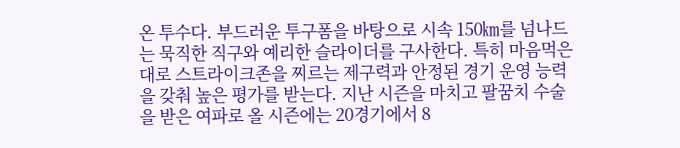온 투수다. 부드러운 투구폼을 바탕으로 시속 150㎞를 넘나드는 묵직한 직구와 예리한 슬라이더를 구사한다. 특히 마음먹은대로 스트라이크존을 찌르는 제구력과 안정된 경기 운영 능력을 갖춰 높은 평가를 받는다. 지난 시즌을 마치고 팔꿈치 수술을 받은 여파로 올 시즌에는 20경기에서 8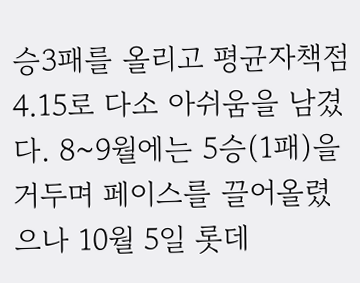승3패를 올리고 평균자책점 4.15로 다소 아쉬움을 남겼다. 8~9월에는 5승(1패)을 거두며 페이스를 끌어올렸으나 10월 5일 롯데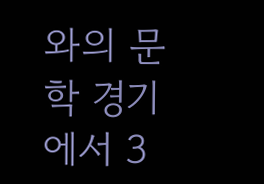와의 문학 경기에서 3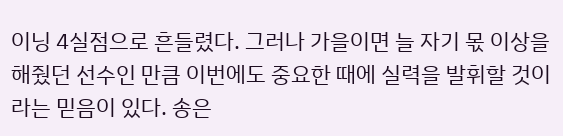이닝 4실점으로 흔들렸다. 그러나 가을이면 늘 자기 몫 이상을 해줬던 선수인 만큼 이번에도 중요한 때에 실력을 발휘할 것이라는 믿음이 있다. 송은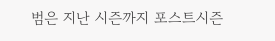범은 지난 시즌까지 포스트시즌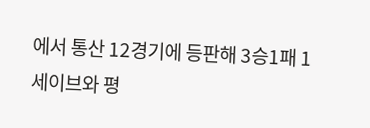에서 통산 12경기에 등판해 3승1패 1세이브와 평